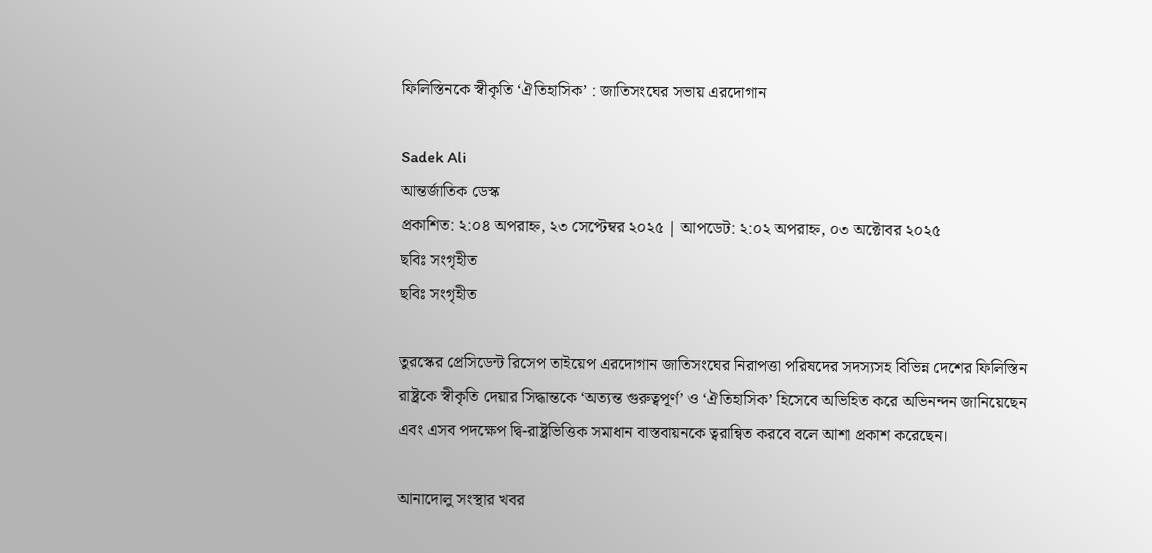ফিলিস্তিনকে স্বীকৃতি ‘ঐতিহাসিক’ : জাতিসংঘের সভায় এরদোগান

Sadek Ali
আন্তর্জাতিক ডেস্ক
প্রকাশিত: ২:০৪ অপরাহ্ন, ২৩ সেপ্টেম্বর ২০২৫ | আপডেট: ২:০২ অপরাহ্ন, ০৩ অক্টোবর ২০২৫
ছবিঃ সংগৃহীত
ছবিঃ সংগৃহীত

তুরস্কের প্রেসিডেন্ট রিসেপ তাইয়েপ এরদোগান জাতিসংঘের নিরাপত্তা পরিষদের সদস্যসহ বিভিন্ন দেশের ফিলিস্তিন রাষ্ট্রকে স্বীকৃতি দেয়ার সিদ্ধান্তকে ‘অত্যন্ত গুরুত্বপূর্ণ’ ও ‘ঐতিহাসিক’ হিসেবে অভিহিত করে অভিনন্দন জানিয়েছেন এবং এসব পদক্ষেপ দ্বি-রাষ্ট্রভিত্তিক সমাধান বাস্তবায়নকে ত্বরান্বিত করবে বলে আশা প্রকাশ করেছেন।

আনাদোলু সংস্থার খবর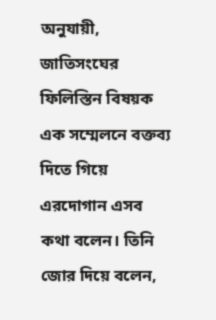অনুযায়ী, জাতিসংঘের ফিলিস্তিন বিষয়ক এক সম্মেলনে বক্তব্য দিতে গিয়ে এরদোগান এসব কথা বলেন। তিনি জোর দিয়ে বলেন,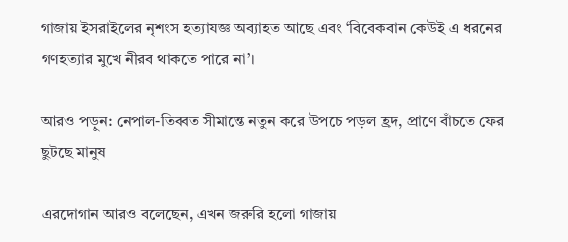গাজায় ইসরাইলের নৃশংস হত্যাযজ্ঞ অব্যাহত আছে এবং ‘বিবেকবান কেউই এ ধরনের গণহত্যার মুখে নীরব থাকতে পারে না’।

আরও পড়ুন: নেপাল-তিব্বত সীমান্তে নতুন করে উপচে পড়ল হ্রদ, প্রাণে বাঁচতে ফের ছুটছে মানুষ

এরদোগান আরও বলেছেন, এখন জরুরি হলো গাজায়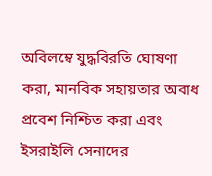অবিলম্বে যুদ্ধবিরতি ঘোষণা করা, মানবিক সহায়তার অবাধ প্রবেশ নিশ্চিত করা এবং ইসরাইলি সেনাদের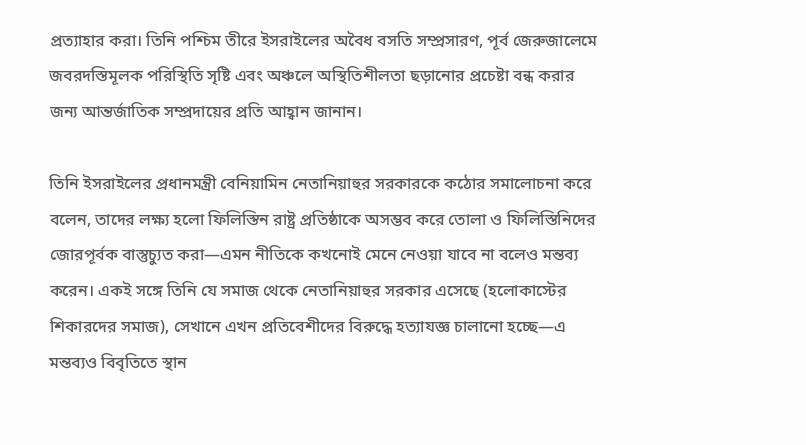প্রত্যাহার করা। তিনি পশ্চিম তীরে ইসরাইলের অবৈধ বসতি সম্প্রসারণ, পূর্ব জেরুজালেমে জবরদস্তিমূলক পরিস্থিতি সৃষ্টি এবং অঞ্চলে অস্থিতিশীলতা ছড়ানোর প্রচেষ্টা বন্ধ করার জন্য আন্তর্জাতিক সম্প্রদায়ের প্রতি আহ্বান জানান।

তিনি ইসরাইলের প্রধানমন্ত্রী বেনিয়ামিন নেতানিয়াহুর সরকারকে কঠোর সমালোচনা করে বলেন, তাদের লক্ষ্য হলো ফিলিস্তিন রাষ্ট্র প্রতিষ্ঠাকে অসম্ভব করে তোলা ও ফিলিস্তিনিদের জোরপূর্বক বাস্তুচ্যুত করা—এমন নীতিকে কখনোই মেনে নেওয়া যাবে না বলেও মন্তব্য করেন। একই সঙ্গে তিনি যে সমাজ থেকে নেতানিয়াহুর সরকার এসেছে (হলোকাস্টের শিকারদের সমাজ), সেখানে এখন প্রতিবেশীদের বিরুদ্ধে হত্যাযজ্ঞ চালানো হচ্ছে—এ মন্তব্যও বিবৃতিতে স্থান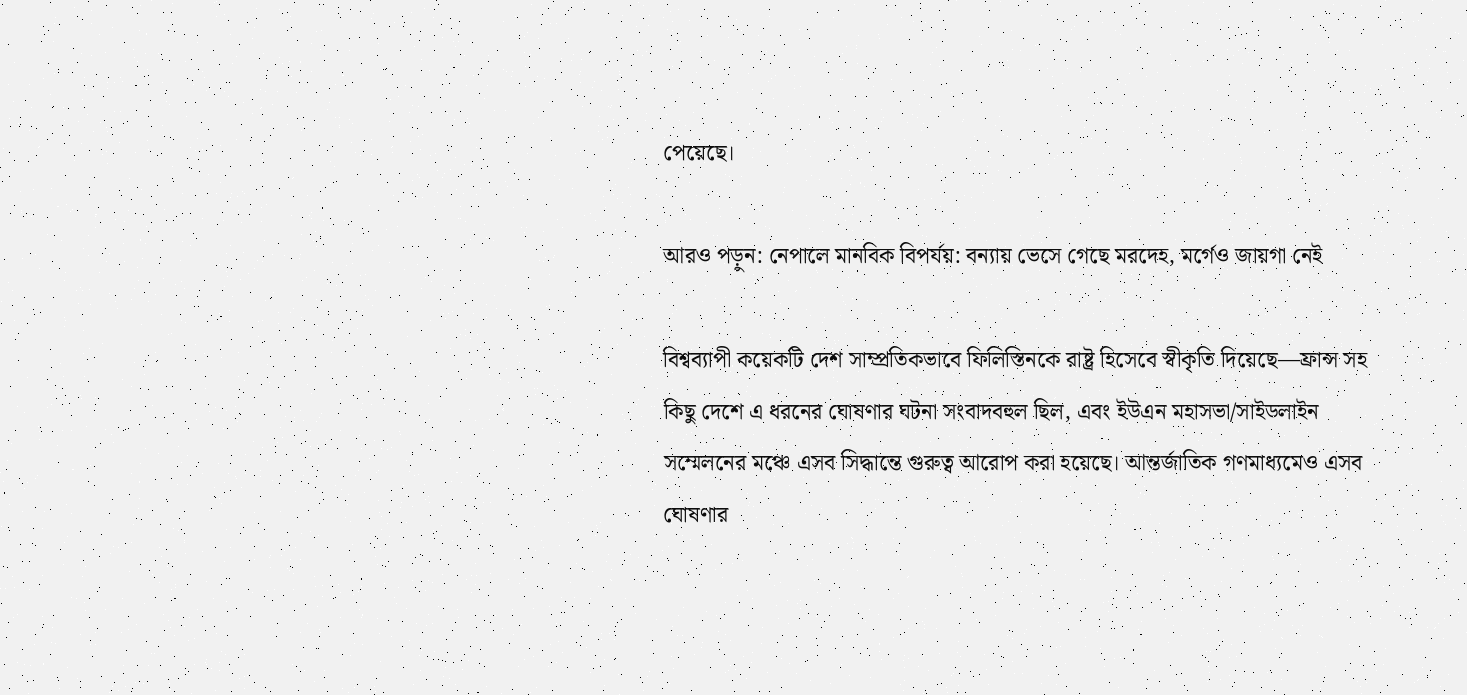পেয়েছে।

আরও পড়ুন: নেপালে মানবিক বিপর্যয়: বন্যায় ভেসে গেছে মরদেহ, মর্গেও জায়গা নেই

বিশ্বব্যাপী কয়েকটি দেশ সাম্প্রতিকভাবে ফিলিস্তিনকে রাষ্ট্র হিসেবে স্বীকৃতি দিয়েছে—ফ্রান্স সহ কিছু দেশে এ ধরনের ঘোষণার ঘটনা সংবাদবহুল ছিল, এবং ইউএন মহাসভা/সাইডলাইন সম্মেলনের মঞ্চে এসব সিদ্ধান্তে গুরুত্ব আরোপ করা হয়েছে। আন্তর্জাতিক গণমাধ্যমেও এসব ঘোষণার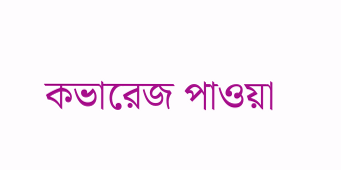কভারেজ পাওয়া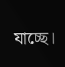যাচ্ছে।